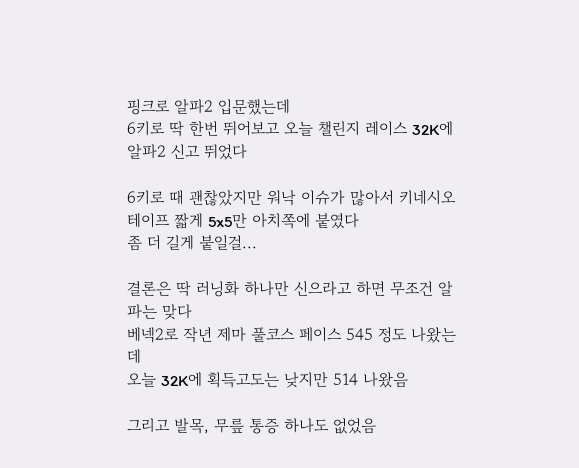핑크로 알파2 입문했는데
6키로 딱 한번 뛰어보고 오늘 챌린지 레이스 32K에 알파2 신고 뛰었다

6키로 때 괜찮았지만 워낙 이슈가 많아서 키네시오테이프 짧게 5x5만 아치쪽에 붙였다
좀 더 길게 붙일걸...

결론은 딱 러닝화 하나만 신으라고 하면 무조건 알파는 맞다
베넥2로 작년 제마 풀코스 페이스 545 정도 나왔는데
오늘 32K에 획득고도는 낮지만 514 나왔음

그리고 발목, 무릎 통증 하나도 없었음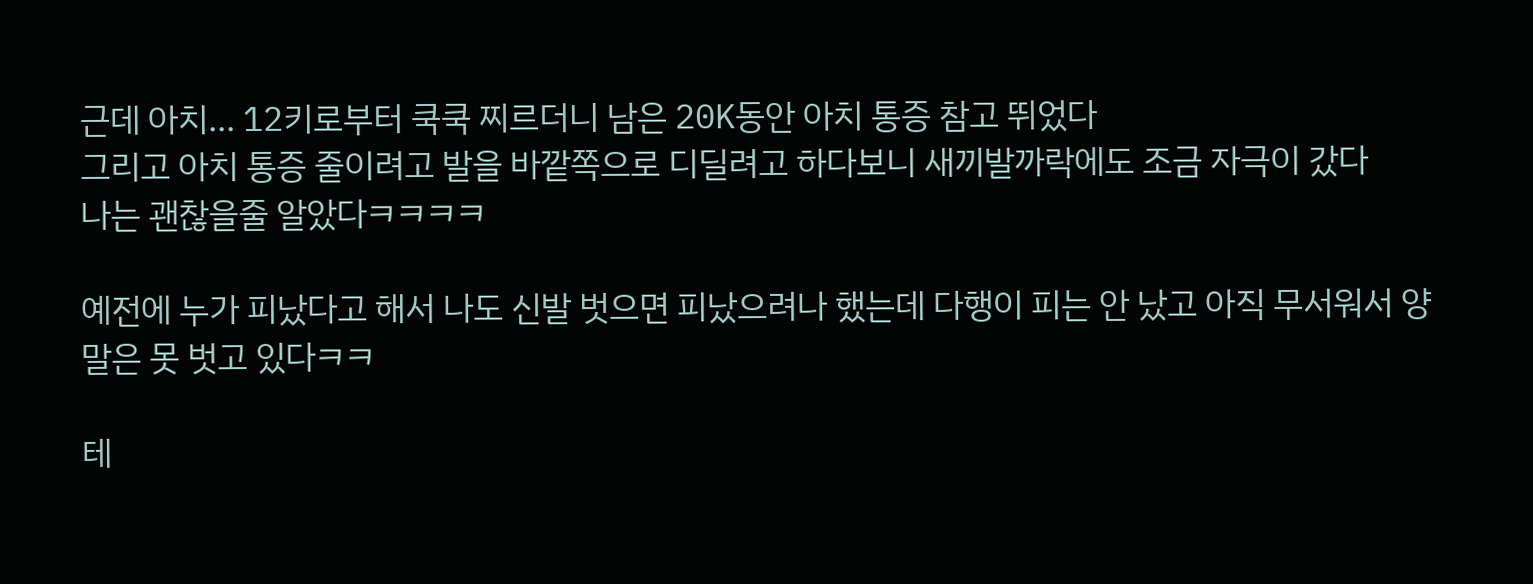근데 아치... 12키로부터 쿡쿡 찌르더니 남은 20K동안 아치 통증 참고 뛰었다
그리고 아치 통증 줄이려고 발을 바깥쪽으로 디딜려고 하다보니 새끼발까락에도 조금 자극이 갔다
나는 괜찮을줄 알았다ㅋㅋㅋㅋ

예전에 누가 피났다고 해서 나도 신발 벗으면 피났으려나 했는데 다행이 피는 안 났고 아직 무서워서 양말은 못 벗고 있다ㅋㅋ

테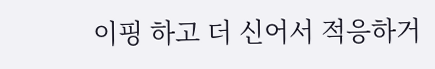이핑 하고 더 신어서 적응하거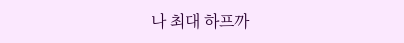나 최대 하프까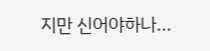지만 신어야하나...